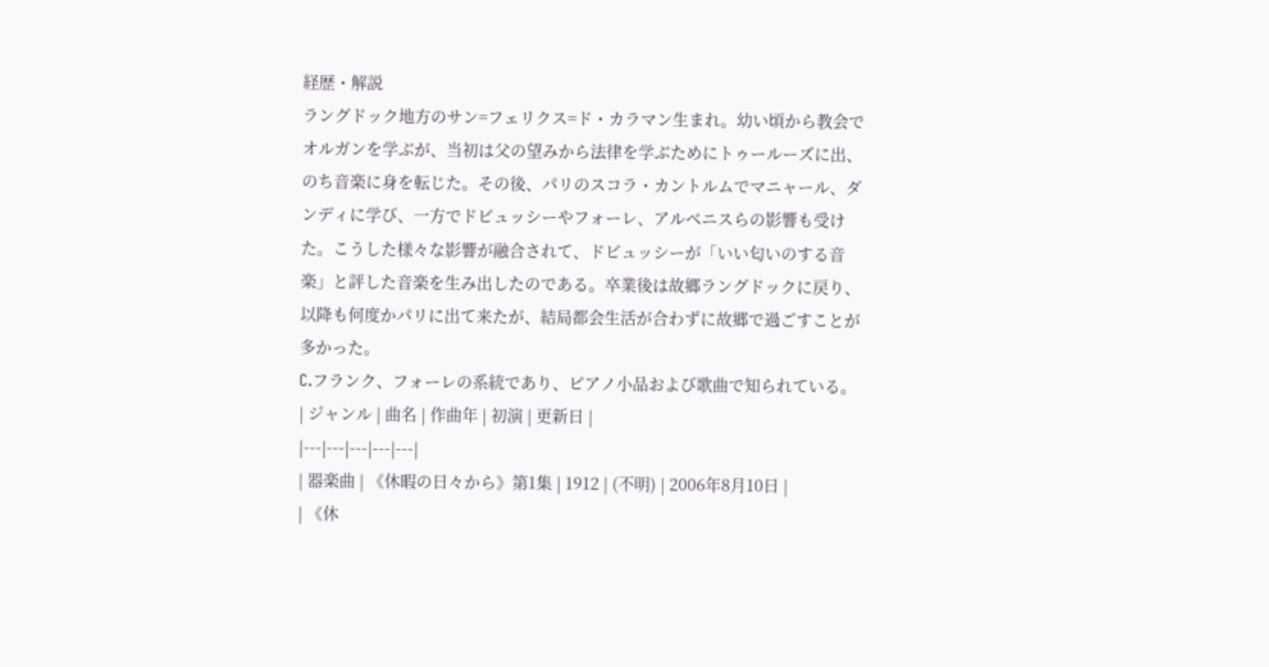経歴・解説
ラングドック地方のサン=フェリクス=ド・カラマン生まれ。幼い頃から教会でオルガンを学ぶが、当初は父の望みから法律を学ぶためにトゥールーズに出、のち音楽に身を転じた。その後、パリのスコラ・カントルムでマニャール、ダンディに学び、一方でドビュッシーやフォーレ、アルベニスらの影響も受けた。こうした様々な影響が融合されて、ドビュッシーが「いい匂いのする音楽」と評した音楽を生み出したのである。卒業後は故郷ラングドックに戻り、以降も何度かパリに出て来たが、結局都会生活が合わずに故郷で過ごすことが多かった。
C.フランク、フォーレの系統であり、ピアノ小品および歌曲で知られている。
| ジャンル | 曲名 | 作曲年 | 初演 | 更新日 |
|---|---|---|---|---|
| 器楽曲 | 《休暇の日々から》第1集 | 1912 | (不明) | 2006年8月10日 |
| 《休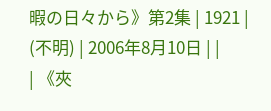暇の日々から》第2集 | 1921 | (不明) | 2006年8月10日 | |
| 《夾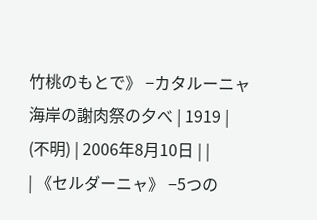竹桃のもとで》 −カタルーニャ海岸の謝肉祭の夕べ | 1919 | (不明) | 2006年8月10日 | |
| 《セルダーニャ》 −5つの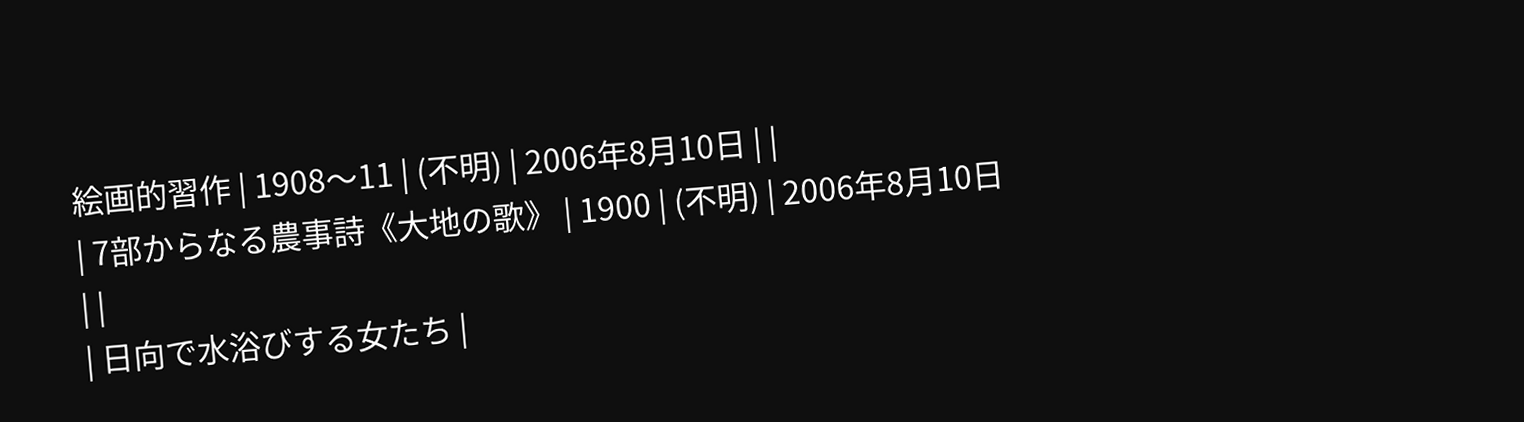絵画的習作 | 1908〜11 | (不明) | 2006年8月10日 | |
| 7部からなる農事詩《大地の歌》 | 1900 | (不明) | 2006年8月10日 | |
| 日向で水浴びする女たち |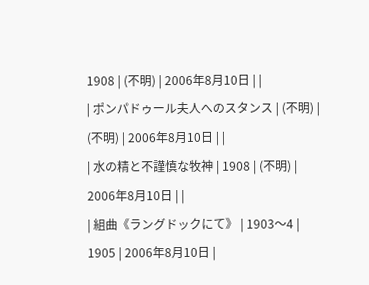1908 | (不明) | 2006年8月10日 | |
| ポンパドゥール夫人へのスタンス | (不明) | (不明) | 2006年8月10日 | |
| 水の精と不謹慎な牧神 | 1908 | (不明) | 2006年8月10日 | |
| 組曲《ラングドックにて》 | 1903〜4 | 1905 | 2006年8月10日 |